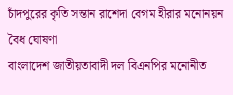চাঁদপুরের কৃতি সন্তান রাশেদা বেগম হীরার মনোনয়ন বৈধ ঘোষণা
বাংলাদেশ জাতীয়তাবাদী দল বিএনপির মনোনীত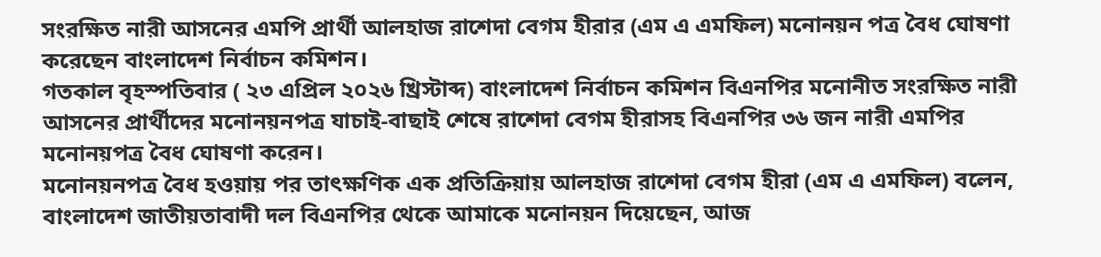সংরক্ষিত নারী আসনের এমপি প্রার্থী আলহাজ রাশেদা বেগম হীরার (এম এ এমফিল) মনোনয়ন পত্র বৈধ ঘোষণা করেছেন বাংলাদেশ নির্বাচন কমিশন।
গতকাল বৃহস্পতিবার ( ২৩ এপ্রিল ২০২৬ খ্রিস্টাব্দ) বাংলাদেশ নির্বাচন কমিশন বিএনপির মনোনীত সংরক্ষিত নারী আসনের প্রার্থীদের মনোনয়নপত্র যাচাই-বাছাই শেষে রাশেদা বেগম হীরাসহ বিএনপির ৩৬ জন নারী এমপির মনোনয়পত্র বৈধ ঘোষণা করেন।
মনোনয়নপত্র বৈধ হওয়ায় পর তাৎক্ষণিক এক প্রতিক্রিয়ায় আলহাজ রাশেদা বেগম হীরা (এম এ এমফিল) বলেন, বাংলাদেশ জাতীয়তাবাদী দল বিএনপির থেকে আমাকে মনোনয়ন দিয়েছেন, আজ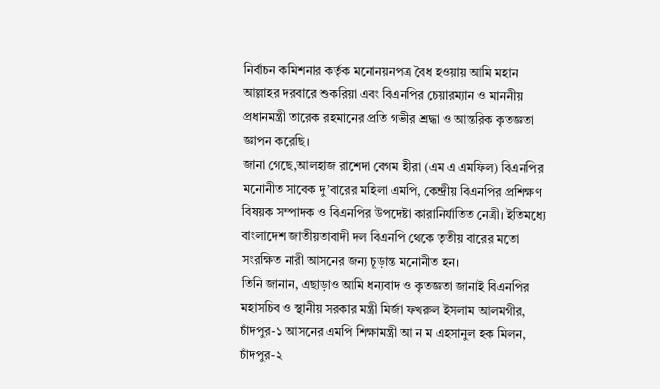নির্বাচন কমিশনার কর্তৃক মনোনয়নপত্র বৈধ হওয়ায় আমি মহান আল্লাহর দরবারে শুকরিয়া এবং বিএনপির চেয়ারম্যান ও মাননীয় প্রধানমন্ত্রী তারেক রহমানের প্রতি গভীর শ্রদ্ধা ও আন্তরিক কৃতজ্ঞতা জ্ঞাপন করেছি।
জানা গেছে,আলহাজ রাশেদা বেগম হীরা (এম এ এমফিল) বিএনপির মনোনীত সাবেক দু’বারের মহিলা এমপি, কেন্দ্রীয় বিএনপির প্রশিক্ষণ বিষয়ক সম্পাদক ও বিএনপির উপদেষ্টা কারানির্যাতিত নেত্রী। ইতিমধ্যে বাংলাদেশ জাতীয়তাবাদী দল বিএনপি থেকে তৃতীয় বারের মতো সংরক্ষিত নারী আসনের জন্য চূড়ান্ত মনোনীত হন।
তিনি জানান, এছাড়াও আমি ধন্যবাদ ও কৃতজ্ঞতা জানাই বিএনপির মহাসচিব ও স্থানীয় সরকার মন্ত্রী মির্জা ফখরুল ইসলাম আলমগীর, চাঁদপুর-১ আসনের এমপি শিক্ষামন্ত্রী আ ন ম এহসানুল হক মিলন, চাঁদপুর-২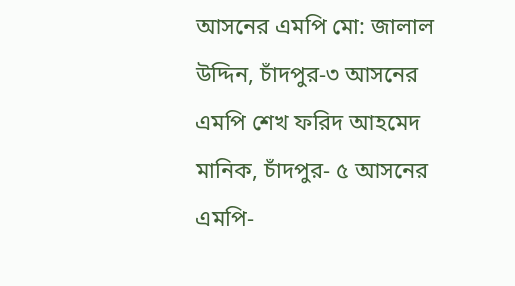আসনের এমপি মো: জালাল উদ্দিন, চাঁদপুর-৩ আসনের এমপি শেখ ফরিদ আহমেদ মানিক, চাঁদপুর- ৫ আসনের এমপি-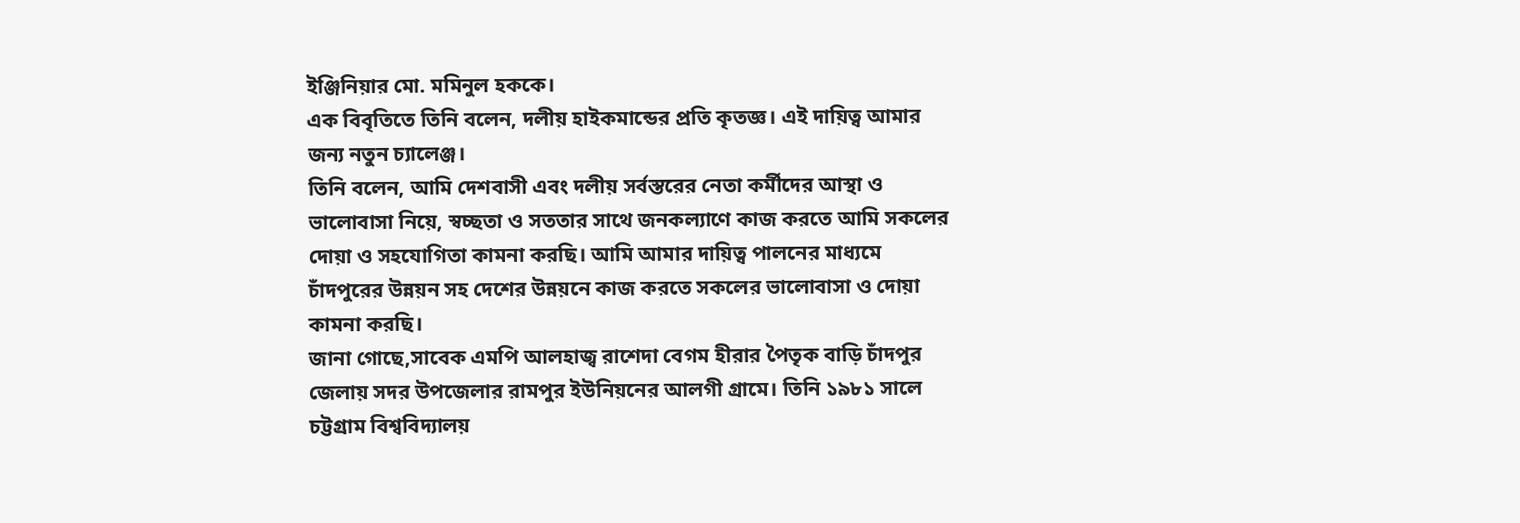ইঞ্জিনিয়ার মো. মমিনুল হককে।
এক বিবৃতিতে তিনি বলেন, দলীয় হাইকমান্ডের প্রতি কৃতজ্ঞ। এই দায়িত্ব আমার জন্য নতুন চ্যালেঞ্জ।
তিনি বলেন, আমি দেশবাসী এবং দলীয় সর্বস্তরের নেতা কর্মীদের আস্থা ও ভালোবাসা নিয়ে, স্বচ্ছতা ও সততার সাথে জনকল্যাণে কাজ করতে আমি সকলের দোয়া ও সহযোগিতা কামনা করছি। আমি আমার দায়িত্ব পালনের মাধ্যমে চাঁদপুরের উন্নয়ন সহ দেশের উন্নয়নে কাজ করতে সকলের ভালোবাসা ও দোয়া কামনা করছি।
জানা গোছে,সাবেক এমপি আলহাজ্ব রাশেদা বেগম হীরার পৈতৃক বাড়ি চাঁদপুর জেলায় সদর উপজেলার রামপুর ইউনিয়নের আলগী গ্রামে। তিনি ১৯৮১ সালে চট্টগ্রাম বিশ্ববিদ্যালয়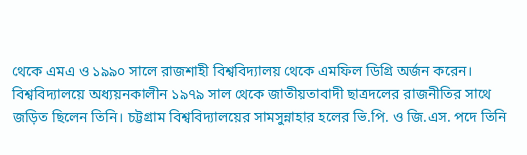থেকে এমএ ও ১৯৯০ সালে রাজশাহী বিশ্ববিদ্যালয় থেকে এমফিল ডিগ্রি অর্জন করেন।
বিশ্ববিদ্যালয়ে অধ্যয়নকালীন ১৯৭৯ সাল থেকে জাতীয়তাবাদী ছাত্রদলের রাজনীতির সাথে জড়িত ছিলেন তিনি। চট্টগ্রাম বিশ্ববিদ্যালয়ের সামসুন্নাহার হলের ভি.পি. ও জি.এস. পদে তিনি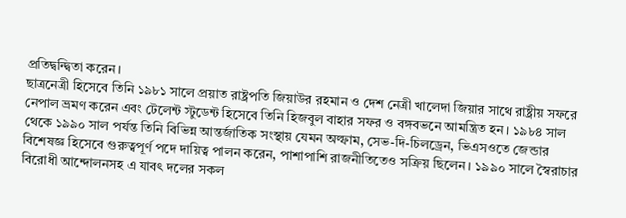প্রতিদ্বন্দ্বিতা করেন।
ছাত্রনেত্রী হিসেবে তিনি ১৯৮১ সালে প্রয়াত রাষ্ট্রপতি জিয়াউর রহমান ও দেশ নেত্রী খালেদা জিয়ার সাথে রাষ্ট্রীয় সফরে নেপাল ভ্রমণ করেন এবং টেলেন্ট স্টুডেন্ট হিসেবে তিনি হিজবুল বাহার সফর ও বঙ্গবভনে আমন্ত্রিত হন। ১৯৮৪ সাল থেকে ১৯৯০ সাল পর্যন্ত তিনি বিভিন্ন আন্তর্জাতিক সংস্থায় যেমন অল্ফাম, সেভ-দি-চিলড্রেন, ভিএসওতে জেন্ডার বিশেষজ্ঞ হিসেবে গুরুত্বপূর্ণ পদে দায়িত্ব পালন করেন, পাশাপাশি রাজনীতিতেও সক্রিয় ছিলেন। ১৯৯০ সালে স্বৈরাচার বিরোধী আন্দোলনসহ এ যাবৎ দলের সকল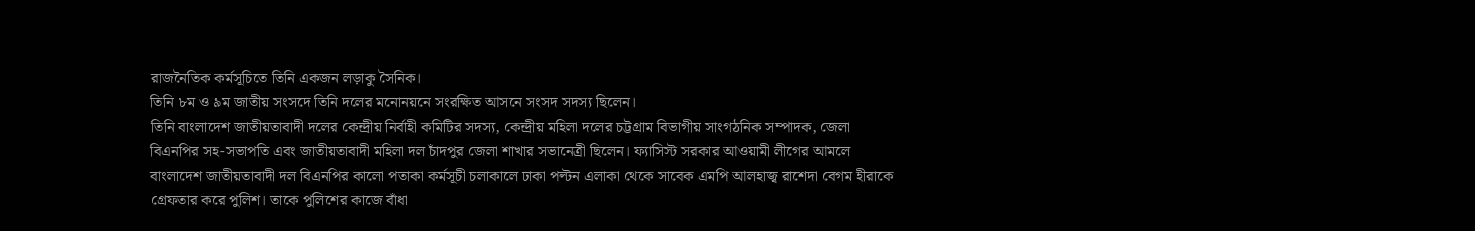রাজনৈতিক কর্মসূচিতে তিনি একজন লড়াকু সৈনিক।
তিনি ৮ম ও ৯ম জাতীয় সংসদে তিনি দলের মনোনয়নে সংরক্ষিত আসনে সংসদ সদস্য ছিলেন।
তিনি বাংলাদেশ জাতীয়তাবাদী দলের কেন্দ্রীয় নির্বাহী কমিটির সদস্য, কেন্দ্রীয় মহিলা দলের চট্টগ্রাম বিভাগীয় সাংগঠনিক সম্পাদক, জেলা বিএনপির সহ-সভাপতি এবং জাতীয়তাবাদী মহিলা দল চাঁদপুর জেলা শাখার সভানেত্রী ছিলেন। ফ্যাসিস্ট সরকার আওয়ামী লীগের আমলে বাংলাদেশ জাতীয়তাবাদী দল বিএনপির কালো পতাকা কর্মসূচী চলাকালে ঢাকা পল্টন এলাকা থেকে সাবেক এমপি আলহাজ্ব রাশেদা বেগম হীরাকে গ্রেফতার করে পুলিশ। তাকে পুলিশের কাজে বাঁধা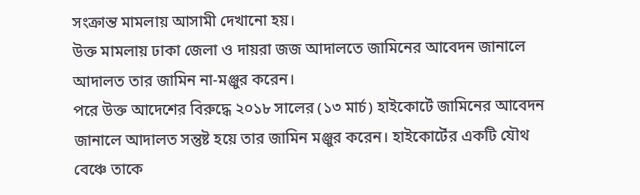সংক্রান্ত মামলায় আসামী দেখানো হয়।
উক্ত মামলায় ঢাকা জেলা ও দায়রা জজ আদালতে জামিনের আবেদন জানালে আদালত তার জামিন না-মঞ্জুর করেন।
পরে উক্ত আদেশের বিরুদ্ধে ২০১৮ সালের (১৩ মার্চ) হাইকোর্টে জামিনের আবেদন জানালে আদালত সন্তুষ্ট হয়ে তার জামিন মঞ্জুর করেন। হাইকোর্টের একটি যৌথ বেঞ্চে তাকে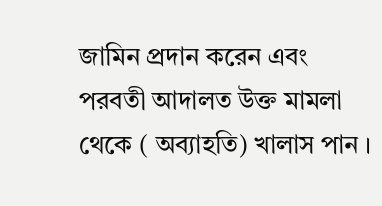জামিন প্রদান করেন এবং পরবতী আদালত উক্ত মামলা থেকে ( অব্যাহতি) খালাস পান ।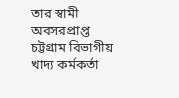তার স্বামী অবসরপ্রাপ্ত চট্টগ্রাম বিভাগীয় খাদ্য কর্মকর্তা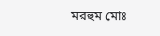মরহুম মোঃ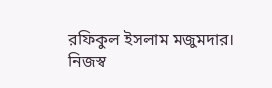রফিকুল ইসলাম মজুমদার।
নিজস্ব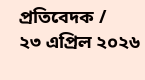প্রতিবেদক /
২৩ এপ্রিল ২০২৬